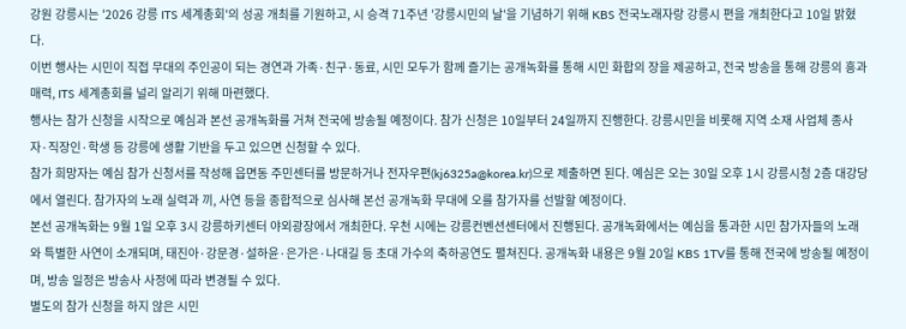강원 강릉시는 '2026 강릉 ITS 세계총회'의 성공 개최를 기원하고, 시 승격 71주년 '강릉시민의 날'을 기념하기 위해 KBS 전국노래자랑 강릉시 편을 개최한다고 10일 밝혔다.
이번 행사는 시민이 직접 무대의 주인공이 되는 경연과 가족·친구·동료, 시민 모두가 함께 즐기는 공개녹화를 통해 시민 화합의 장을 제공하고, 전국 방송을 통해 강릉의 흥과 매력, ITS 세계총회를 널리 알리기 위해 마련했다.
행사는 참가 신청을 시작으로 예심과 본선 공개녹화를 거쳐 전국에 방송될 예정이다. 참가 신청은 10일부터 24일까지 진행한다. 강릉시민을 비롯해 지역 소재 사업체 종사자·직장인·학생 등 강릉에 생활 기반을 두고 있으면 신청할 수 있다.
참가 희망자는 예심 참가 신청서를 작성해 읍면동 주민센터를 방문하거나 전자우편(kj6325a@korea.kr)으로 제출하면 된다. 예심은 오는 30일 오후 1시 강릉시청 2층 대강당에서 열린다. 참가자의 노래 실력과 끼, 사연 등을 종합적으로 심사해 본선 공개녹화 무대에 오를 참가자를 선발할 예정이다.
본선 공개녹화는 9월 1일 오후 3시 강릉하키센터 야외광장에서 개최한다. 우천 시에는 강릉컨벤션센터에서 진행된다. 공개녹화에서는 예심을 통과한 시민 참가자들의 노래와 특별한 사연이 소개되며, 태진아·강문경·설하윤·은가은·나대길 등 초대 가수의 축하공연도 펼쳐진다. 공개녹화 내용은 9월 20일 KBS 1TV를 통해 전국에 방송될 예정이며, 방송 일정은 방송사 사정에 따라 변경될 수 있다.
별도의 참가 신청을 하지 않은 시민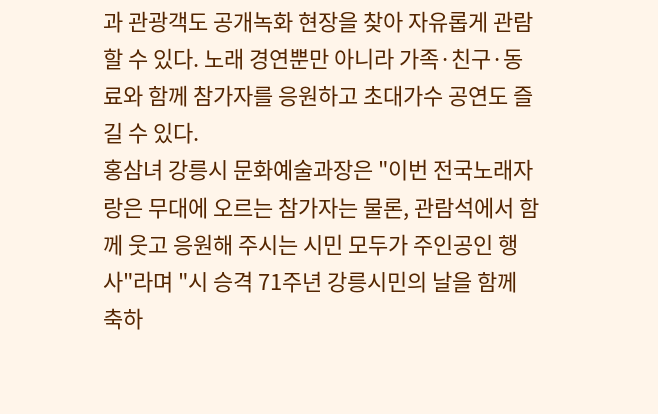과 관광객도 공개녹화 현장을 찾아 자유롭게 관람할 수 있다. 노래 경연뿐만 아니라 가족·친구·동료와 함께 참가자를 응원하고 초대가수 공연도 즐길 수 있다.
홍삼녀 강릉시 문화예술과장은 "이번 전국노래자랑은 무대에 오르는 참가자는 물론, 관람석에서 함께 웃고 응원해 주시는 시민 모두가 주인공인 행사"라며 "시 승격 71주년 강릉시민의 날을 함께 축하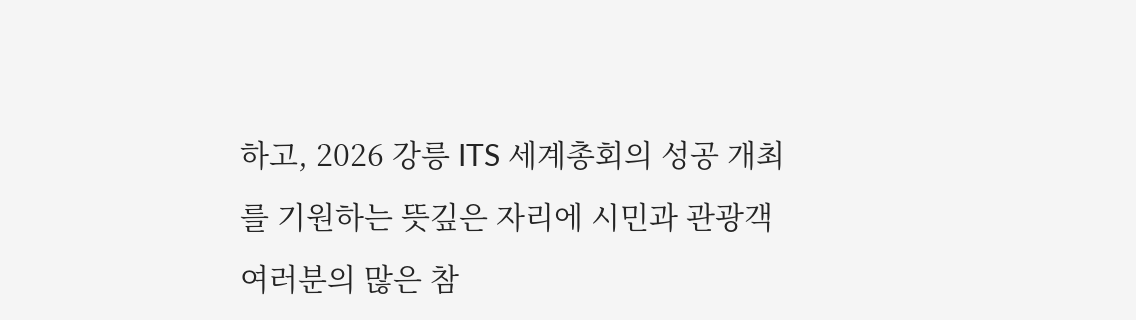하고, 2026 강릉 ITS 세계총회의 성공 개최를 기원하는 뜻깊은 자리에 시민과 관광객 여러분의 많은 참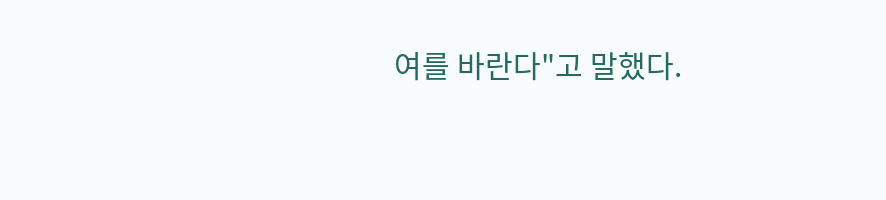여를 바란다"고 말했다.